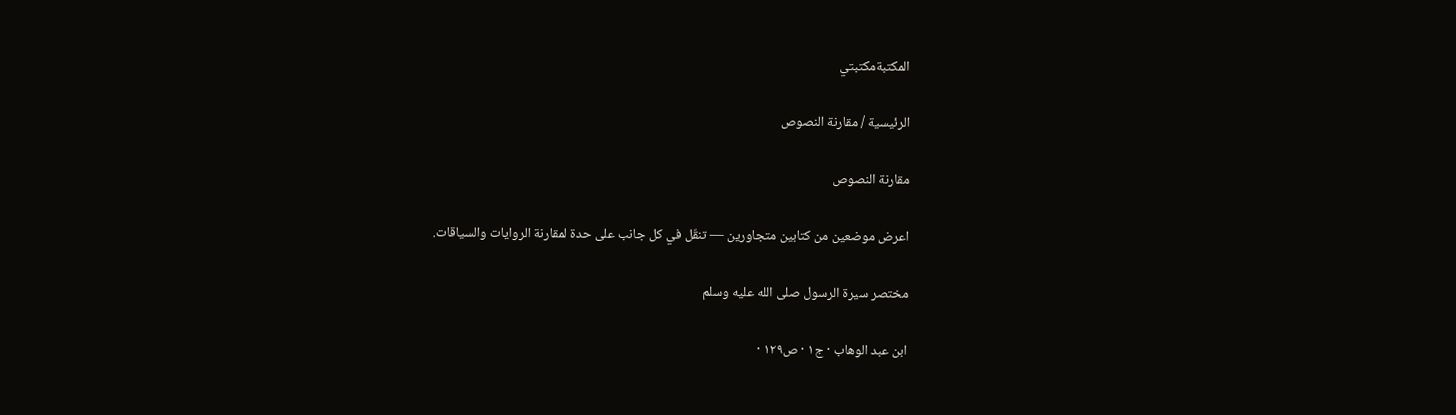المكتبةمكتبتي

الرئيسية / مقارنة النصوص

مقارنة النصوص

اعرض موضعين من كتابين متجاورين — تنقّل في كل جانب على حدة لمقارنة الروايات والسياقات.

مختصر سيرة الرسول صلى الله عليه وسلم

ابن عبد الوهاب · ج١ · ص١٢٩ ·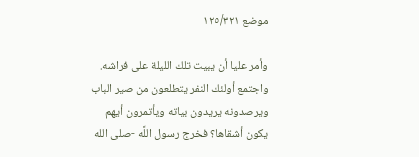موضع ١٢٥/٣٢١

وأمر عليا أن يبيت تلك الليلة على فراشه. واجتمع أولئك النفر يتطلعون من صير الباب ويرصدونه يريدون بياته ويأتمرون أيهم يكون أشقاها؟ فخرج رسول اللَّه -صلى الله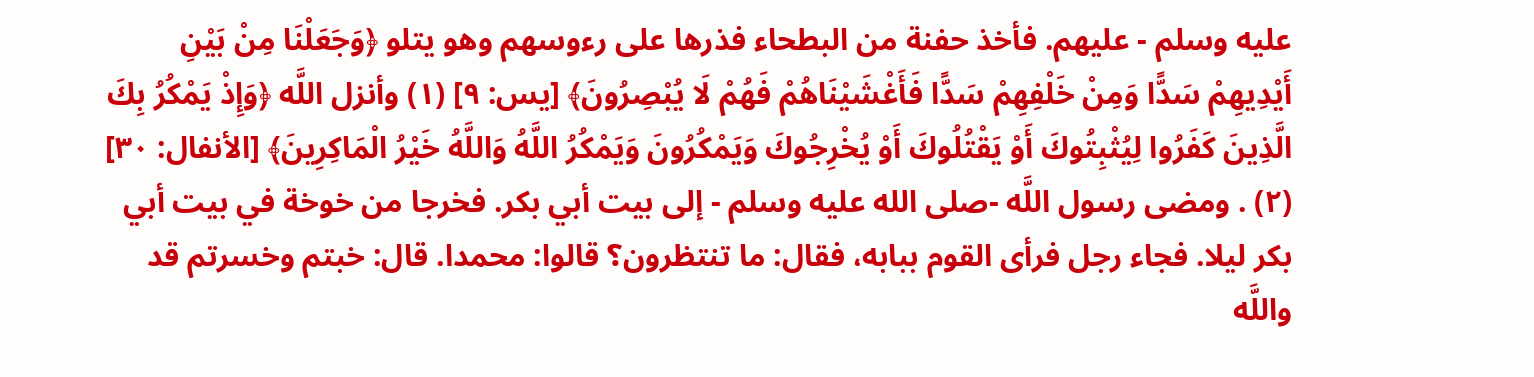عليه وسلم - عليهم. فأخذ حفنة من البطحاء فذرها على رءوسهم وهو يتلو ﴿وَجَعَلْنَا مِنْ بَيْنِ أَيْدِيهِمْ سَدًّا وَمِنْ خَلْفِهِمْ سَدًّا فَأَغْشَيْنَاهُمْ فَهُمْ لَا يُبْصِرُونَ﴾ [يس: ٩] (١) وأنزل اللَّه ﴿وَإِذْ يَمْكُرُ بِكَ الَّذِينَ كَفَرُوا لِيُثْبِتُوكَ أَوْ يَقْتُلُوكَ أَوْ يُخْرِجُوكَ وَيَمْكُرُونَ وَيَمْكُرُ اللَّهُ وَاللَّهُ خَيْرُ الْمَاكِرِينَ﴾ [الأنفال: ٣٠] (٢) . ومضى رسول اللَّه -صلى الله عليه وسلم - إلى بيت أبي بكر. فخرجا من خوخة في بيت أبي بكر ليلا. فجاء رجل فرأى القوم ببابه، فقال: ما تنتظرون؟ قالوا: محمدا. قال: خبتم وخسرتم قد واللَّه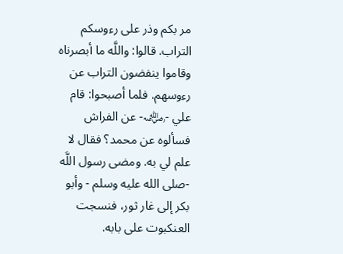مر بكم وذر على رءوسكم التراب. قالوا: واللَّه ما أبصرناه وقاموا ينفضون التراب عن رءوسهم. فلما أصبحوا: قام علي -﵁- عن الفراش فسألوه عن محمد؟ فقال لا علم لي به. ومضى رسول اللَّه -صلى الله عليه وسلم - وأبو بكر إلى غار ثور، فنسجت العنكبوت على بابه.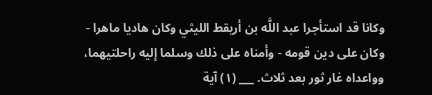وكانا قد استأجرا عبد اللَّه بن أريقط الليثي وكان هاديا ماهرا - وكان على دين قومه - وأمناه على ذلك وسلما إليه راحلتيهما، وواعداه غار ثور بعد ثلاث. ___ (١) آية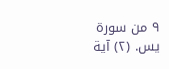٩ من سورة يس. (٢) آية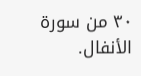٣٠ من سورة الأنفال.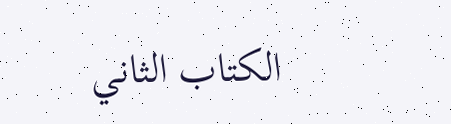الكتاب الثاني